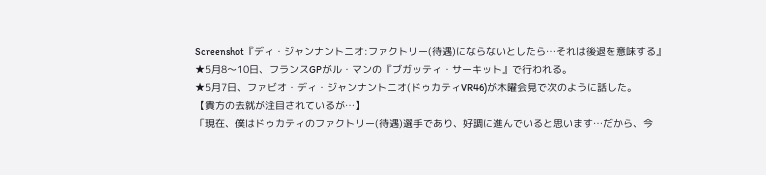Screenshot『ディ・ジャンナントニオ:ファクトリー(待遇)にならないとしたら…それは後退を意味する』
★5月8〜10日、フランスGPがル・マンの『ブガッティ・サーキット』で行われる。
★5月7日、ファビオ・ディ・ジャンナントニオ(ドゥカティVR46)が木曜会見で次のように話した。
【貴方の去就が注目されているが…】
「現在、僕はドゥカティのファクトリー(待遇)選手であり、好調に進んでいると思います…だから、今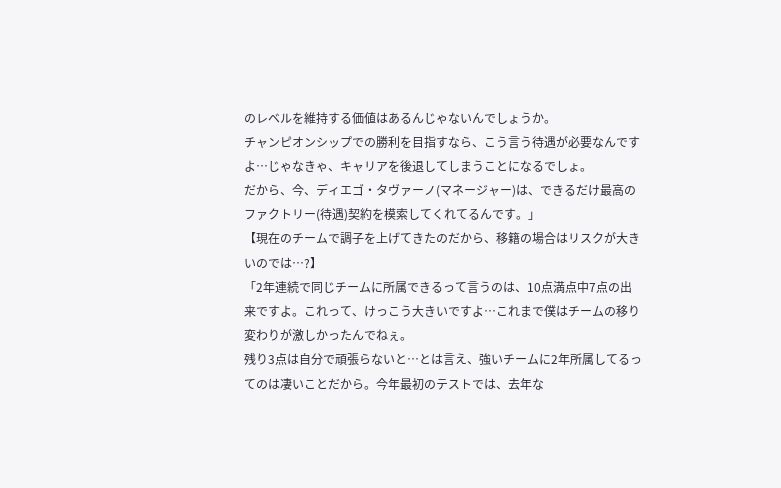のレベルを維持する価値はあるんじゃないんでしょうか。
チャンピオンシップでの勝利を目指すなら、こう言う待遇が必要なんですよ…じゃなきゃ、キャリアを後退してしまうことになるでしょ。
だから、今、ディエゴ・タヴァーノ(マネージャー)は、できるだけ最高のファクトリー(待遇)契約を模索してくれてるんです。」
【現在のチームで調子を上げてきたのだから、移籍の場合はリスクが大きいのでは…?】
「2年連続で同じチームに所属できるって言うのは、10点満点中7点の出来ですよ。これって、けっこう大きいですよ…これまで僕はチームの移り変わりが激しかったんでねぇ。
残り3点は自分で頑張らないと…とは言え、強いチームに2年所属してるってのは凄いことだから。今年最初のテストでは、去年な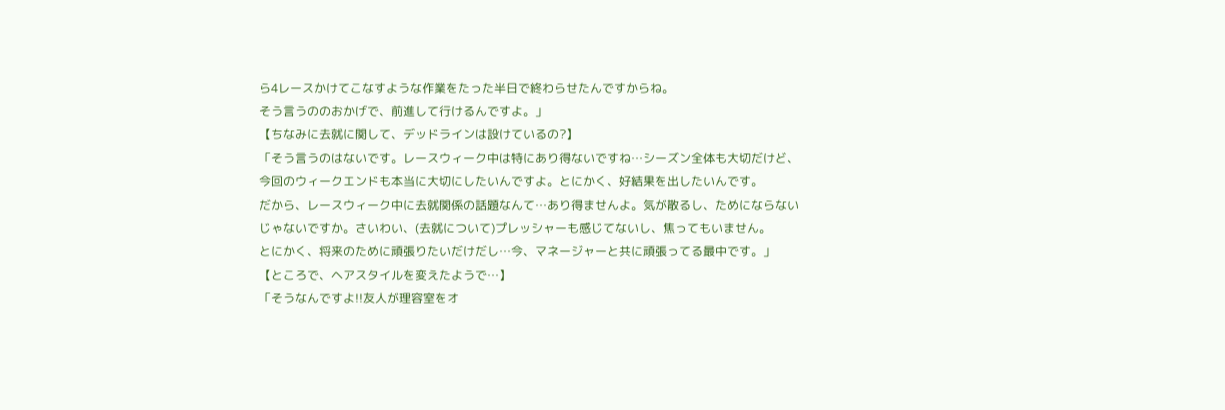ら4レースかけてこなすような作業をたった半日で終わらせたんですからね。
そう言うののおかげで、前進して行けるんですよ。」
【ちなみに去就に関して、デッドラインは設けているの?】
「そう言うのはないです。レースウィーク中は特にあり得ないですね…シーズン全体も大切だけど、今回のウィークエンドも本当に大切にしたいんですよ。とにかく、好結果を出したいんです。
だから、レースウィーク中に去就関係の話題なんて…あり得ませんよ。気が散るし、ためにならないじゃないですか。さいわい、(去就について)プレッシャーも感じてないし、焦ってもいません。
とにかく、将来のために頑張りたいだけだし…今、マネージャーと共に頑張ってる最中です。」
【ところで、ヘアスタイルを変えたようで…】
「そうなんですよ!!友人が理容室をオ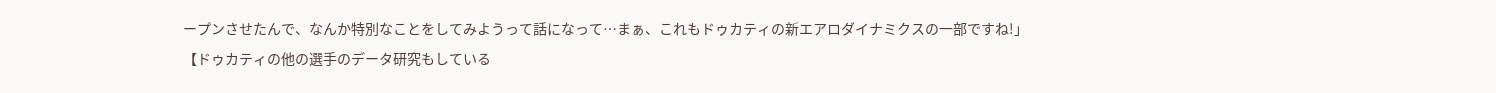ープンさせたんで、なんか特別なことをしてみようって話になって…まぁ、これもドゥカティの新エアロダイナミクスの一部ですね!」
【ドゥカティの他の選手のデータ研究もしている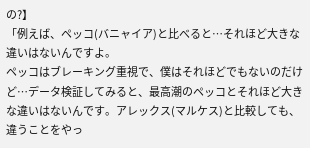の?】
「例えば、ペッコ(バニャイア)と比べると…それほど大きな違いはないんですよ。
ペッコはブレーキング重視で、僕はそれほどでもないのだけど…データ検証してみると、最高潮のペッコとそれほど大きな違いはないんです。アレックス(マルケス)と比較しても、違うことをやっ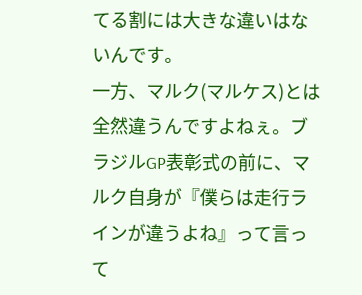てる割には大きな違いはないんです。
一方、マルク(マルケス)とは全然違うんですよねぇ。ブラジルGP表彰式の前に、マルク自身が『僕らは走行ラインが違うよね』って言って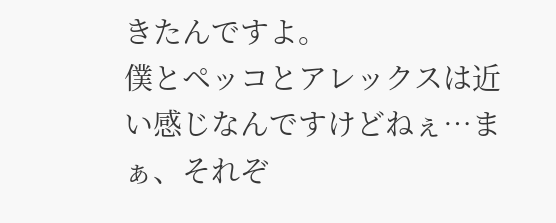きたんですよ。
僕とペッコとアレックスは近い感じなんですけどねぇ…まぁ、それぞ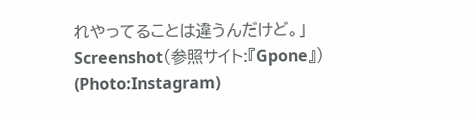れやってることは違うんだけど。」
Screenshot(参照サイト:『Gpone』)
(Photo:Instagram)